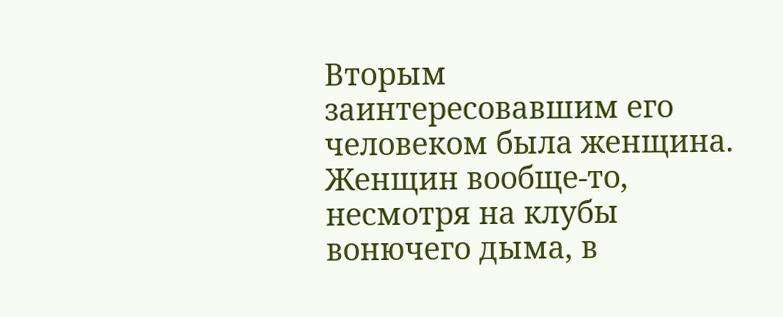Вторым заинтересовавшим его человеком была женщина. Женщин вообще-то, несмотря на клубы вонючего дыма, в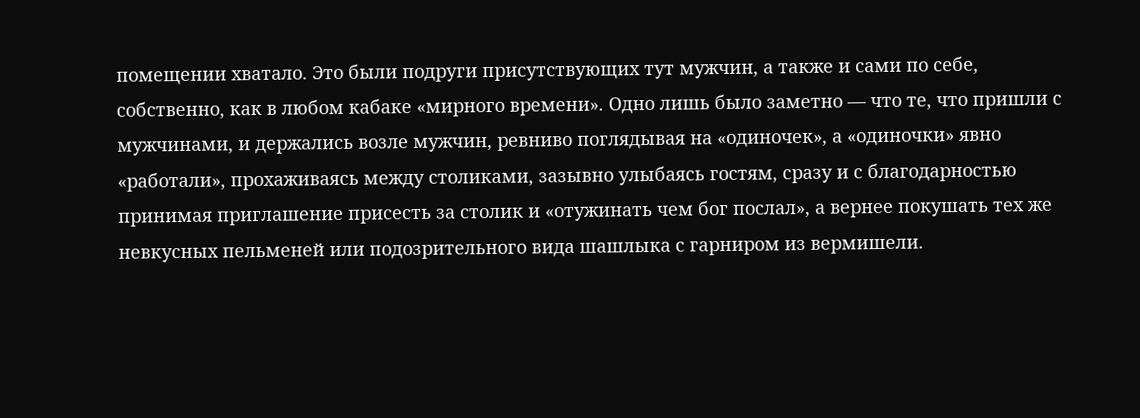помещении хватало. Это были подруги присутствующих тут мужчин, а также и сами по себе, собственно, как в любом кабаке «мирного времени». Одно лишь было заметно — что те, что пришли с мужчинами, и держались возле мужчин, ревниво поглядывая на «одиночек», а «одиночки» явно «работали», прохаживаясь между столиками, зазывно улыбаясь гостям, сразу и с благодарностью принимая приглашение присесть за столик и «отужинать чем бог послал», а вернее покушать тех же невкусных пельменей или подозрительного вида шашлыка с гарниром из вермишели.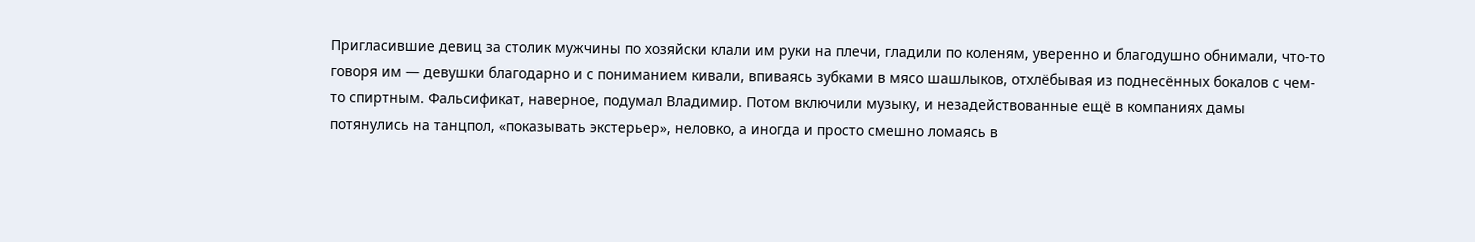Пригласившие девиц за столик мужчины по хозяйски клали им руки на плечи, гладили по коленям, уверенно и благодушно обнимали, что-то говоря им — девушки благодарно и с пониманием кивали, впиваясь зубками в мясо шашлыков, отхлёбывая из поднесённых бокалов с чем-то спиртным. Фальсификат, наверное, подумал Владимир. Потом включили музыку, и незадействованные ещё в компаниях дамы потянулись на танцпол, «показывать экстерьер», неловко, а иногда и просто смешно ломаясь в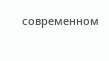современном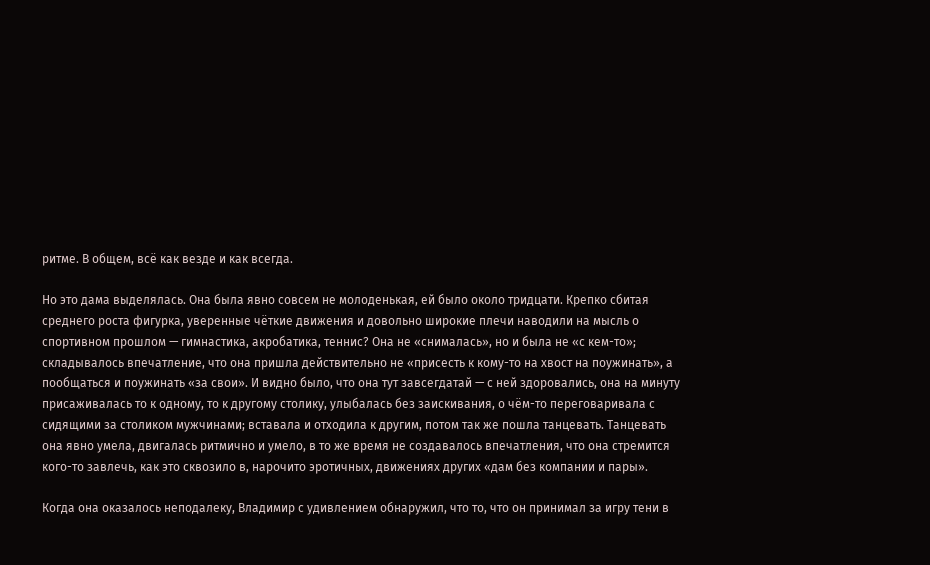ритме. В общем, всё как везде и как всегда.

Но это дама выделялась. Она была явно совсем не молоденькая, ей было около тридцати. Крепко сбитая среднего роста фигурка, уверенные чёткие движения и довольно широкие плечи наводили на мысль о спортивном прошлом — гимнастика, акробатика, теннис? Она не «снималась», но и была не «с кем-то»; складывалось впечатление, что она пришла действительно не «присесть к кому-то на хвост на поужинать», а пообщаться и поужинать «за свои». И видно было, что она тут завсегдатай — с ней здоровались, она на минуту присаживалась то к одному, то к другому столику, улыбалась без заискивания, о чём-то переговаривала с сидящими за столиком мужчинами; вставала и отходила к другим, потом так же пошла танцевать. Танцевать она явно умела, двигалась ритмично и умело, в то же время не создавалось впечатления, что она стремится кого-то завлечь, как это сквозило в, нарочито эротичных, движениях других «дам без компании и пары».

Когда она оказалось неподалеку, Владимир с удивлением обнаружил, что то, что он принимал за игру тени в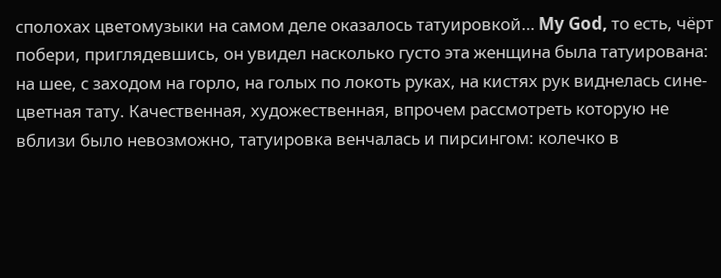сполохах цветомузыки на самом деле оказалось татуировкой… My God, то есть, чёрт побери, приглядевшись, он увидел насколько густо эта женщина была татуирована: на шее, с заходом на горло, на голых по локоть руках, на кистях рук виднелась сине-цветная тату. Качественная, художественная, впрочем рассмотреть которую не вблизи было невозможно, татуировка венчалась и пирсингом: колечко в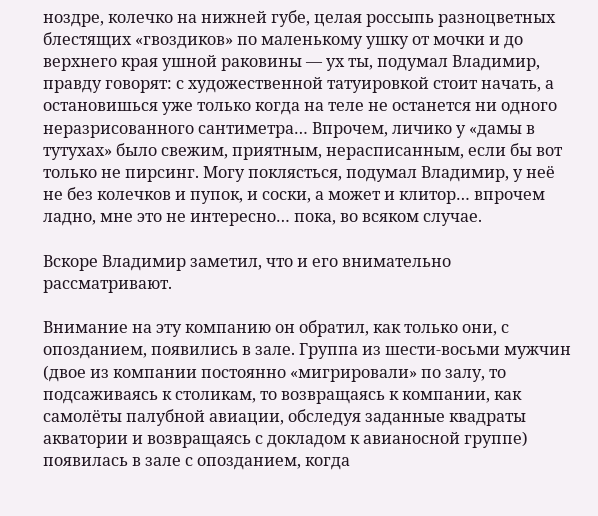ноздре, колечко на нижней губе, целая россыпь разноцветных блестящих «гвоздиков» по маленькому ушку от мочки и до верхнего края ушной раковины — ух ты, подумал Владимир, правду говорят: с художественной татуировкой стоит начать, а остановишься уже только когда на теле не останется ни одного неразрисованного сантиметра… Впрочем, личико у «дамы в тутухах» было свежим, приятным, нерасписанным, если бы вот только не пирсинг. Могу поклясться, подумал Владимир, у неё не без колечков и пупок, и соски, а может и клитор… впрочем ладно, мне это не интересно… пока, во всяком случае.

Вскоре Владимир заметил, что и его внимательно рассматривают.

Внимание на эту компанию он обратил, как только они, с опозданием, появились в зале. Группа из шести-восьми мужчин (двое из компании постоянно «мигрировали» по залу, то подсаживаясь к столикам, то возвращаясь к компании, как самолёты палубной авиации, обследуя заданные квадраты акватории и возвращаясь с докладом к авианосной группе) появилась в зале с опозданием, когда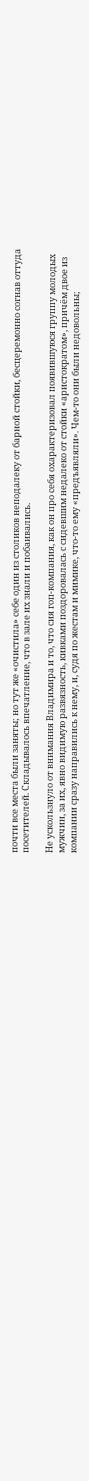почти все места были заняты; но тут же «очистила» себе один из столиков неподалеку от барной стойки, бесцеремонно согнав оттуда посетителей. Складывалось впечатление, что в зале их знали и побаивались.

Не ускользнуло от внимания Владимира и то, что сия гоп-компания, как он про себя охарактеризовал появившуюся группу молодых мужчин, за их, явно видимую развязность, кивками поздоровалась с сидевшим недалеко от стойки «аристократом», причём двое из компании сразу направились к нему, и, судя по жестам и мимике, что-то ему «предъявляли». Чем-то они были недовольны;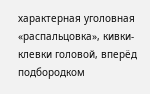характерная уголовная «распальцовка», кивки-клевки головой, вперёд подбородком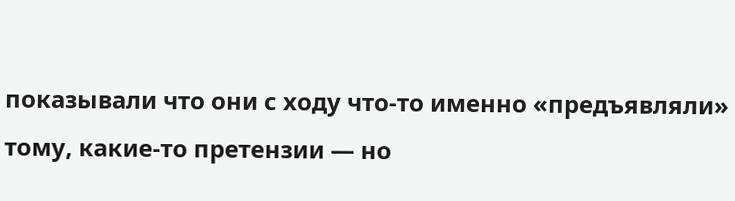показывали что они с ходу что-то именно «предъявляли» тому, какие-то претензии — но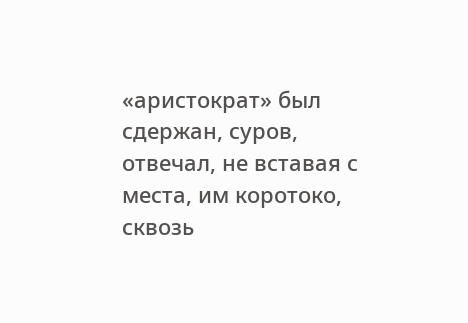«аристократ» был сдержан, суров, отвечал, не вставая с места, им коротоко, сквозь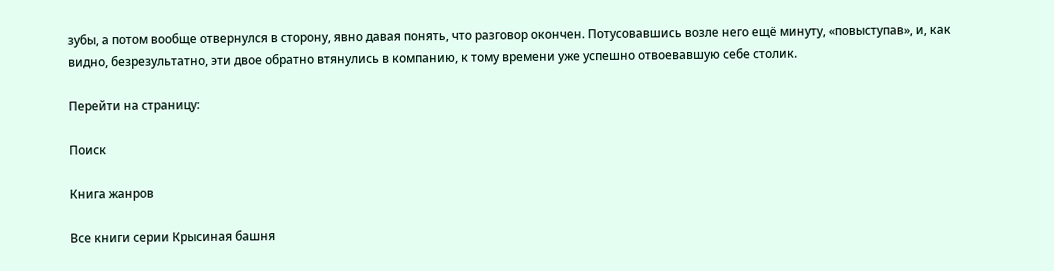зубы, а потом вообще отвернулся в сторону, явно давая понять, что разговор окончен. Потусовавшись возле него ещё минуту, «повыступав», и, как видно, безрезультатно, эти двое обратно втянулись в компанию, к тому времени уже успешно отвоевавшую себе столик.

Перейти на страницу:

Поиск

Книга жанров

Все книги серии Крысиная башня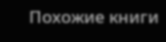Похожие книги